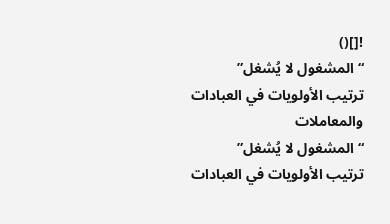![]()
“المشغول لا يُشغل”
ترتيب الأولويات في العبادات والمعاملات
“المشغول لا يُشغل”
ترتيب الأولويات في العبادات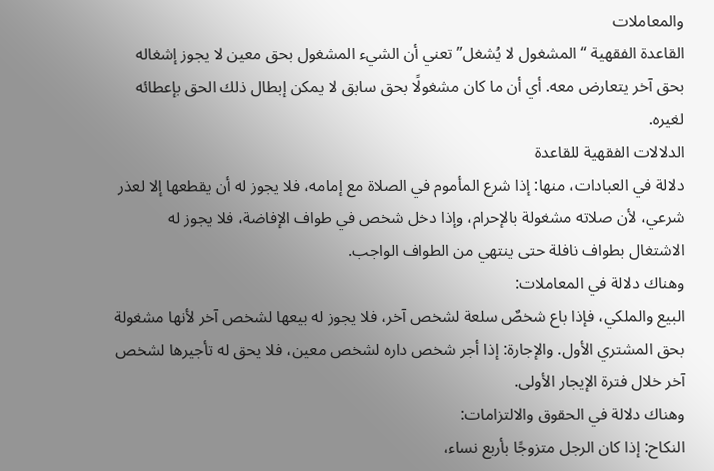والمعاملات
القاعدة الفقهية “المشغول لا يُشغل” تعني أن الشيء المشغول بحق معين لا يجوز إشغاله بحق آخر يتعارض معه. أي أن ما كان مشغولًا بحق سابق لا يمكن إبطال ذلك الحق بإعطائه لغيره.
الدلالات الفقهية للقاعدة
دلالة في العبادات، منها: إذا شرع المأموم في الصلاة مع إمامه، فلا يجوز له أن يقطعها إلا لعذر شرعي، لأن صلاته مشغولة بالإحرام، وإذا دخل شخص في طواف الإفاضة، فلا يجوز له الاشتغال بطواف نافلة حتى ينتهي من الطواف الواجب.
وهناك دلالة في المعاملات:
البيع والملكي، فإذا باع شخصٌ سلعة لشخص آخر، فلا يجوز له بيعها لشخص آخر لأنها مشغولة بحق المشتري الأول. والإجارة: إذا أجر شخص داره لشخص معين، فلا يحق له تأجيرها لشخص آخر خلال فترة الإيجار الأولى.
وهناك دلالة في الحقوق والالتزامات:
النكاح: إذا كان الرجل متزوجًا بأربع نساء،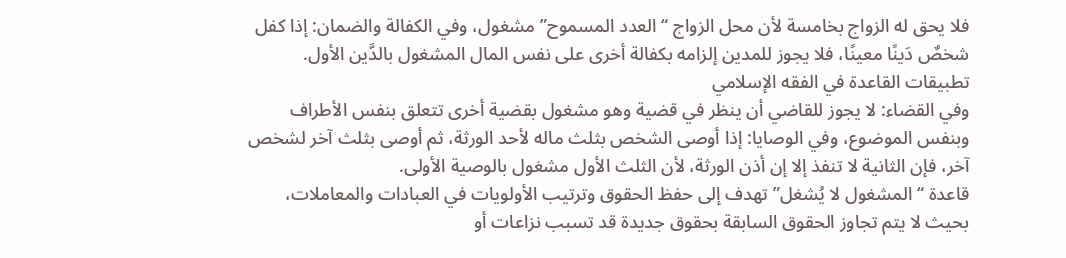فلا يحق له الزواج بخامسة لأن محل الزواج “العدد المسموح” مشغول، وفي الكفالة والضمان: إذا كفل شخصٌ دَينًا معينًا، فلا يجوز للمدين إلزامه بكفالة أخرى على نفس المال المشغول بالدَّين الأول.
تطبيقات القاعدة في الفقه الإسلامي
وفي القضاء: لا يجوز للقاضي أن ينظر في قضية وهو مشغول بقضية أخرى تتعلق بنفس الأطراف وبنفس الموضوع، وفي الوصايا: إذا أوصى الشخص بثلث ماله لأحد الورثة، ثم أوصى بثلث آخر لشخص آخر، فإن الثانية لا تنفذ إلا إن أذن الورثة، لأن الثلث الأول مشغول بالوصية الأولى.
قاعدة “المشغول لا يُشغل” تهدف إلى حفظ الحقوق وترتيب الأولويات في العبادات والمعاملات، بحيث لا يتم تجاوز الحقوق السابقة بحقوق جديدة قد تسبب نزاعات أو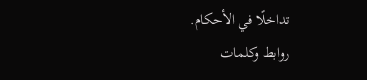تداخلًا في الأحكام.
روابط وكلمات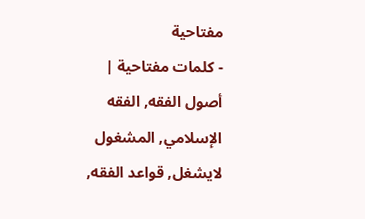مفتاحية
- كلمات مفتاحية | أصول الفقه, الفقه الإسلامي, المشغول لايشغل, قواعد الفقه,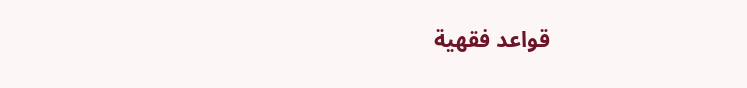قواعد فقهية